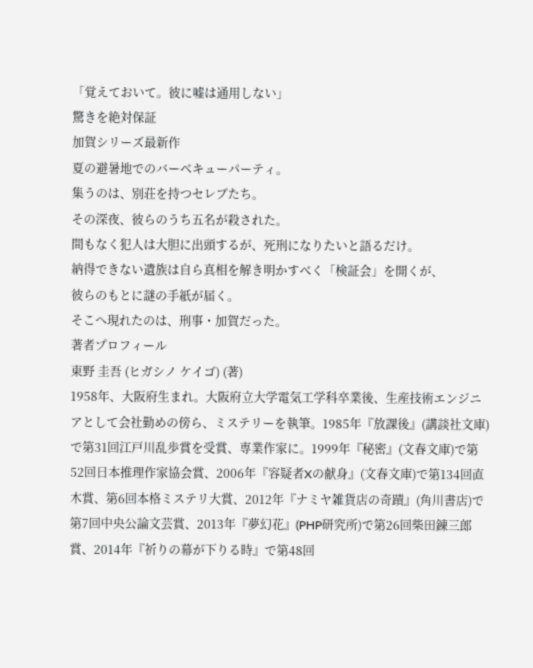「覚えておいて。彼に嘘は通用しない」
驚きを絶対保証
加賀シリーズ最新作
夏の避暑地でのバーベキューパーティ。
集うのは、別荘を持つセレブたち。
その深夜、彼らのうち五名が殺された。
間もなく犯人は大胆に出頭するが、死刑になりたいと語るだけ。
納得できない遺族は自ら真相を解き明かすべく「検証会」を開くが、
彼らのもとに謎の手紙が届く。
そこへ現れたのは、刑事・加賀だった。
著者プロフィール
東野 圭吾 (ヒガシノ ケイゴ) (著)
1958年、大阪府生まれ。大阪府立大学電気工学科卒業後、生産技術エンジニアとして会社勤めの傍ら、ミステリーを執筆。1985年『放課後』(講談社文庫)で第31回江戸川乱歩賞を受賞、専業作家に。1999年『秘密』(文春文庫)で第52回日本推理作家協会賞、2006年『容疑者Xの献身』(文春文庫)で第134回直木賞、第6回本格ミステリ大賞、2012年『ナミヤ雑貨店の奇蹟』(角川書店)で第7回中央公論文芸賞、2013年『夢幻花』(PHP研究所)で第26回柴田錬三郎賞、2014年『祈りの幕が下りる時』で第48回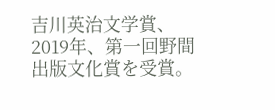吉川英治文学賞、2019年、第一回野間出版文化賞を受賞。